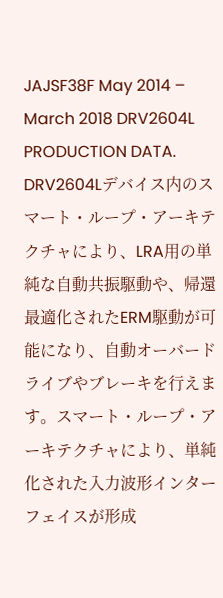JAJSF38F May 2014 – March 2018 DRV2604L
PRODUCTION DATA.
DRV2604Lデバイス内のスマート・ループ・アーキテクチャにより、LRA用の単純な自動共振駆動や、帰還最適化されたERM駆動が可能になり、自動オーバードライブやブレーキを行えます。スマート・ループ・アーキテクチャにより、単純化された入力波形インターフェイスが形成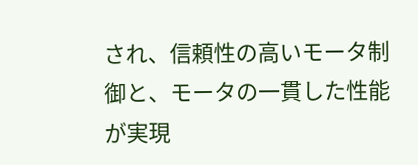され、信頼性の高いモータ制御と、モータの一貫した性能が実現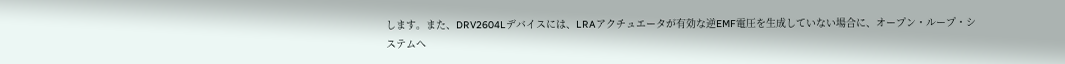します。また、DRV2604Lデバイスには、LRAアクチュエータが有効な逆EMF電圧を生成していない場合に、オープン・ループ・システムへ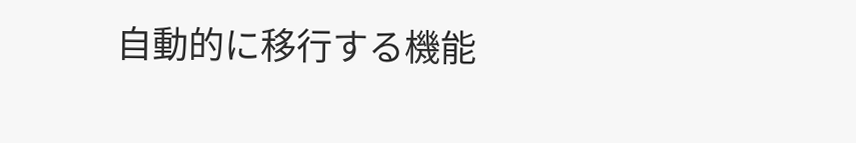自動的に移行する機能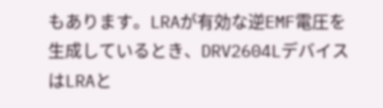もあります。LRAが有効な逆EMF電圧を生成しているとき、DRV2604LデバイスはLRAと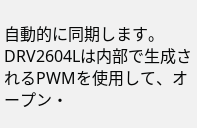自動的に同期します。 DRV2604Lは内部で生成されるPWMを使用して、オープン・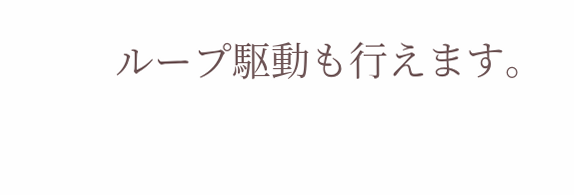ループ駆動も行えます。